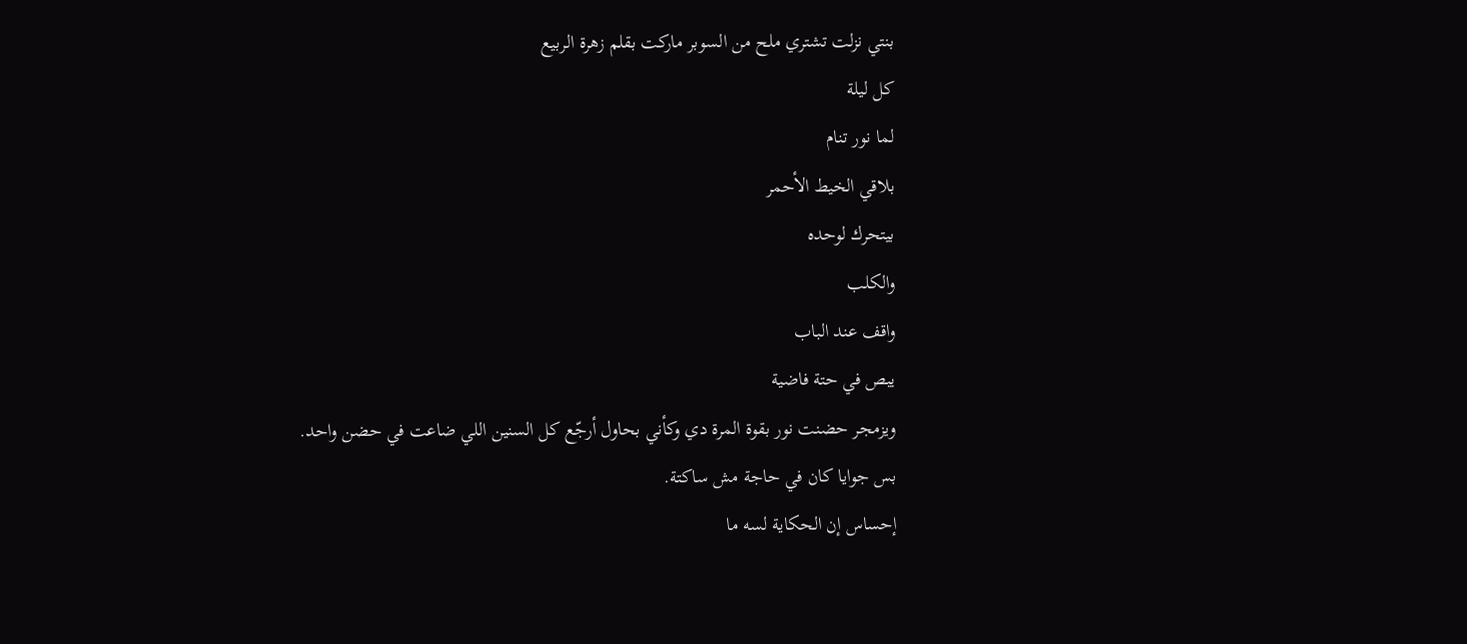بنتي نزلت تشتري ملح من السوبر ماركت بقلم زهرة الربيع
كل ليلة
لما نور تنام
بلاقي الخيط الأحمر
بيتحرك لوحده
والكلب
واقف عند الباب
يبص في حتة فاضية
ويزمجر حضنت نور بقوة المرة دي وكأني بحاول أرجّع كل السنين اللي ضاعت في حضن واحد.
بس جوايا كان في حاجة مش ساكتة.
إحساس إن الحكاية لسه ما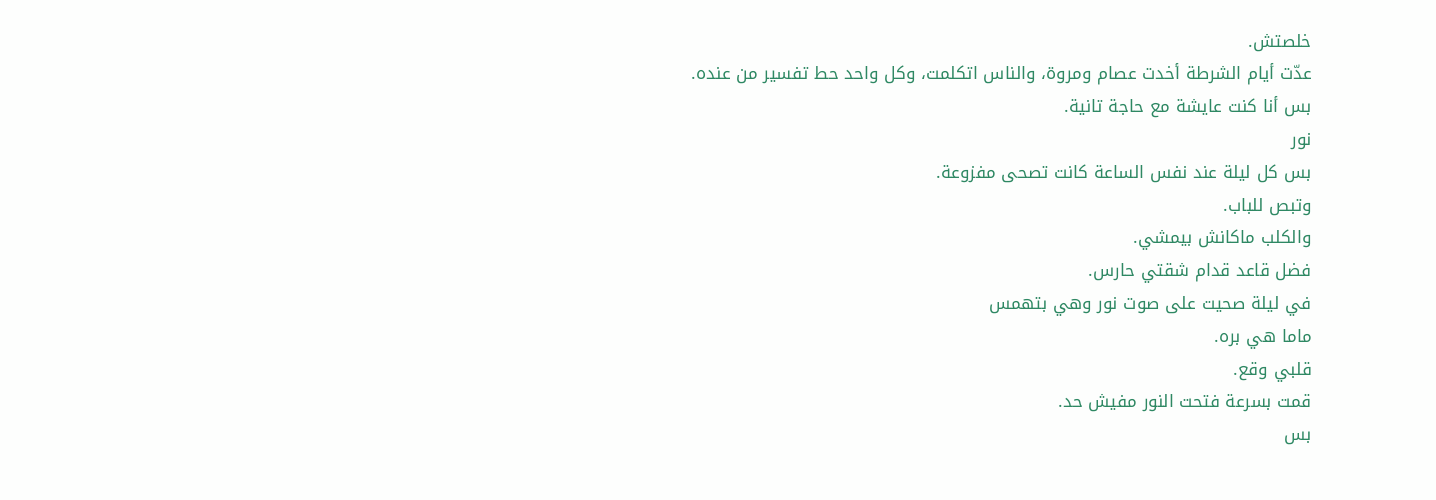خلصتش.
عدّت أيام الشرطة أخدت عصام ومروة، والناس اتكلمت، وكل واحد حط تفسير من عنده.
بس أنا كنت عايشة مع حاجة تانية.
نور
بس كل ليلة عند نفس الساعة كانت تصحى مفزوعة.
وتبص للباب.
والكلب ماكانش بيمشي.
فضل قاعد قدام شقتي حارس.
في ليلة صحيت على صوت نور وهي بتهمس
ماما هي بره.
قلبي وقع.
قمت بسرعة فتحت النور مفيش حد.
بس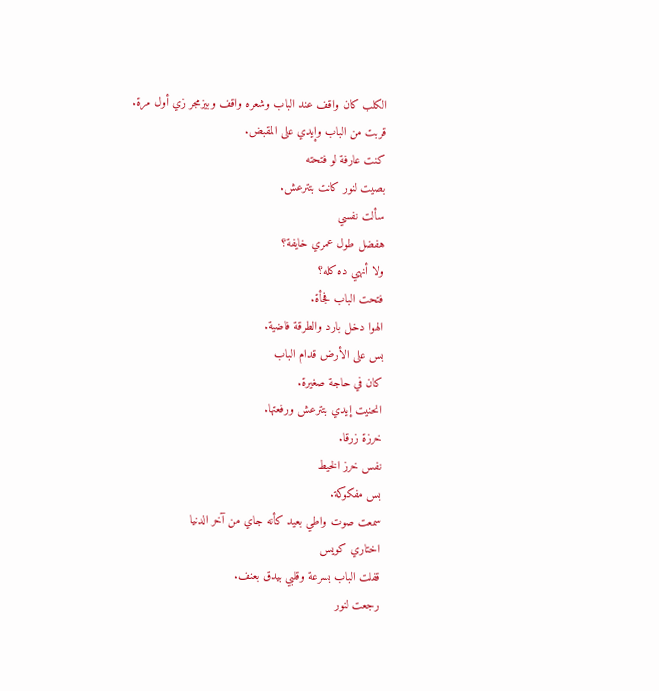الكلب كان واقف عند الباب وشعره واقف وبيزمجر زي أول مرة.
قربت من الباب وإيدي على المقبض.
كنت عارفة لو فتحته
بصيت لنور كانت بتترعش.
سألت نفسي
هفضل طول عمري خايفة؟
ولا أنهي ده كله؟
فتحت الباب فجأة.
الهوا دخل بارد والطرقة فاضية.
بس على الأرض قدام الباب
كان في حاجة صغيرة.
انحنيت إيدي بتترعش ورفعتها.
خرزة زرقا.
نفس خرز الخيط
بس مفكوكة.
سمعت صوت واطي بعيد كأنه جاي من آخر الدنيا
اختاري كويس
قفلت الباب بسرعة وقلبي بيدق بعنف.
رجعت لنور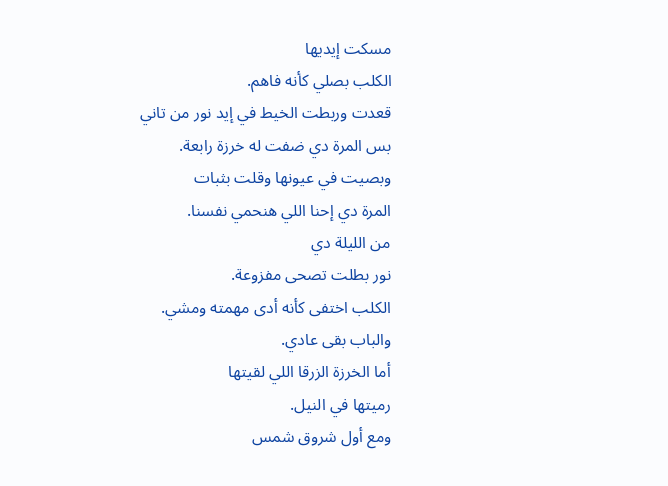مسكت إيديها
الكلب بصلي كأنه فاهم.
قعدت وربطت الخيط في إيد نور من تاني
بس المرة دي ضفت له خرزة رابعة.
وبصيت في عيونها وقلت بثبات
المرة دي إحنا اللي هنحمي نفسنا.
من الليلة دي
نور بطلت تصحى مفزوعة.
الكلب اختفى كأنه أدى مهمته ومشي.
والباب بقى عادي.
أما الخرزة الزرقا اللي لقيتها
رميتها في النيل.
ومع أول شروق شمس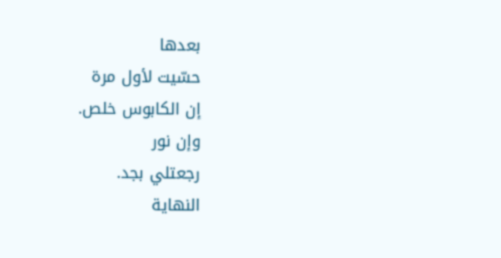بعدها
حسّيت لأول مرة
إن الكابوس خلص.
وإن نور
رجعتلي بجد.
النهاية